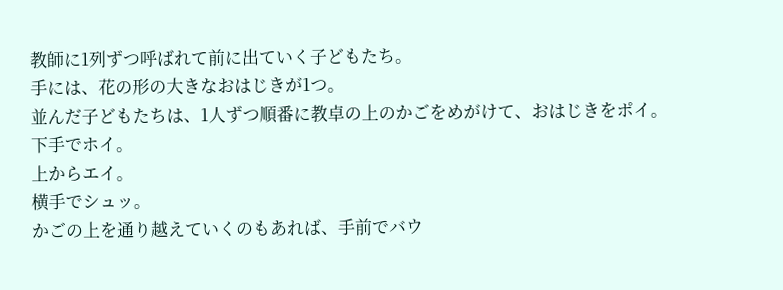教師に1列ずつ呼ばれて前に出ていく子どもたち。
手には、花の形の大きなおはじきが1つ。
並んだ子どもたちは、1人ずつ順番に教卓の上のかごをめがけて、おはじきをポイ。
下手でホイ。
上からエイ。
横手でシュッ。
かごの上を通り越えていくのもあれば、手前でバウ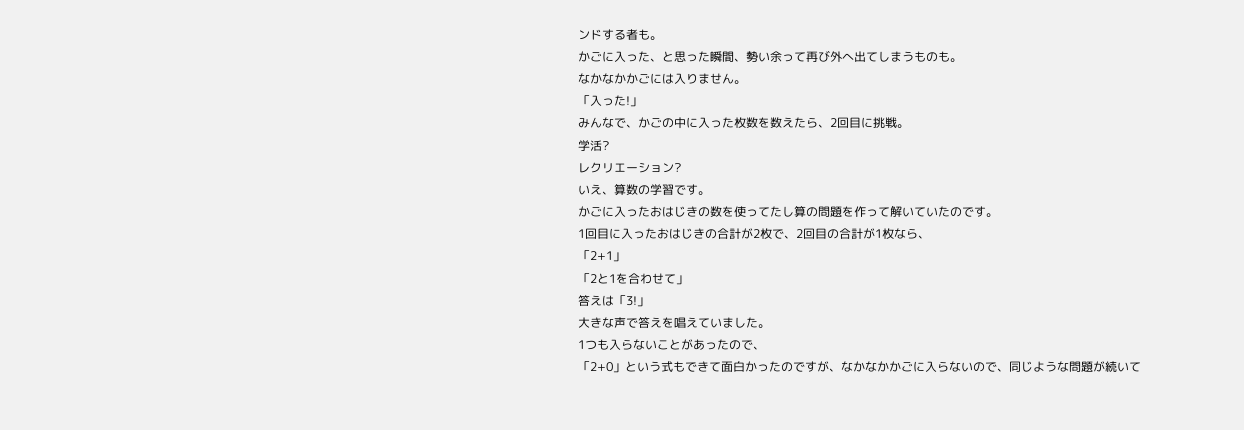ンドする者も。
かごに入った、と思った瞬間、勢い余って再び外へ出てしまうものも。
なかなかかごには入りません。
「入った!」
みんなで、かごの中に入った枚数を数えたら、2回目に挑戦。
学活?
レクリエーション?
いえ、算数の学習です。
かごに入ったおはじきの数を使ってたし算の問題を作って解いていたのです。
1回目に入ったおはじきの合計が2枚で、2回目の合計が1枚なら、
「2+1」
「2と1を合わせて」
答えは「3!」
大きな声で答えを唱えていました。
1つも入らないことがあったので、
「2+0」という式もできて面白かったのですが、なかなかかごに入らないので、同じような問題が続いて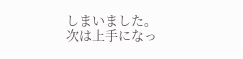しまいました。
次は上手になっ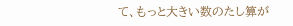て、もっと大きい数のたし算が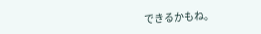できるかもね。